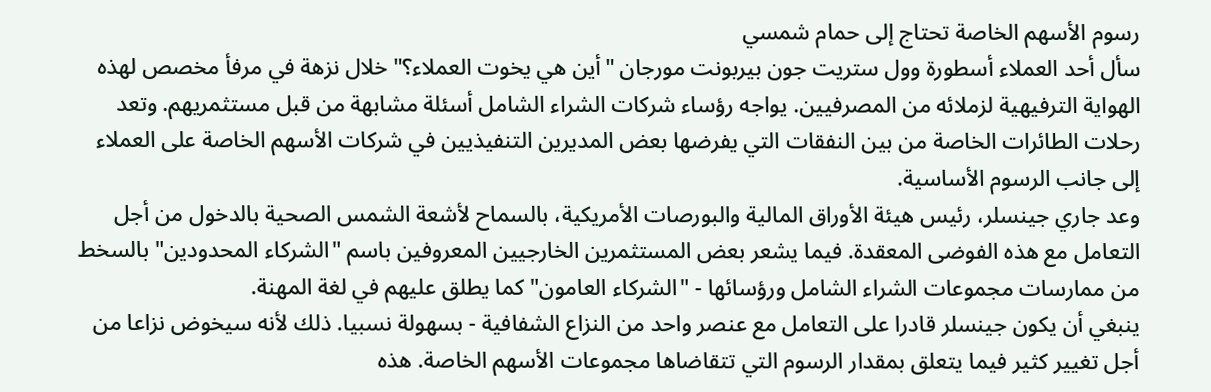رسوم الأسهم الخاصة تحتاج إلى حمام شمسي
سأل أحد العملاء أسطورة وول ستريت جون بيربونت مورجان "أين هي يخوت العملاء؟" خلال نزهة في مرفأ مخصص لهذه الهواية الترفيهية لزملائه من المصرفيين. يواجه رؤساء شركات الشراء الشامل أسئلة مشابهة من قبل مستثمريهم. وتعد رحلات الطائرات الخاصة من بين النفقات التي يفرضها بعض المديرين التنفيذيين في شركات الأسهم الخاصة على العملاء إلى جانب الرسوم الأساسية.
وعد جاري جينسلر، رئيس هيئة الأوراق المالية والبورصات الأمريكية، بالسماح لأشعة الشمس الصحية بالدخول من أجل التعامل مع هذه الفوضى المعقدة. فيما يشعر بعض المستثمرين الخارجيين المعروفين باسم "الشركاء المحدودين" بالسخط من ممارسات مجموعات الشراء الشامل ورؤسائها - "الشركاء العامون" كما يطلق عليهم في لغة المهنة.
ينبغي أن يكون جينسلر قادرا على التعامل مع عنصر واحد من النزاع الشفافية - بسهولة نسبيا. ذلك لأنه سيخوض نزاعا من أجل تغيير كثير فيما يتعلق بمقدار الرسوم التي تتقاضاها مجموعات الأسهم الخاصة. هذه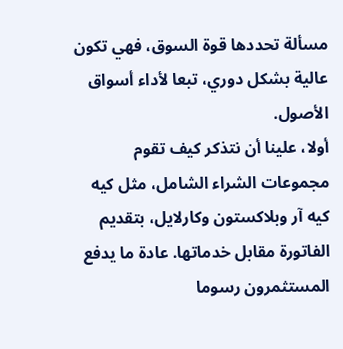مسألة تحددها قوة السوق، فهي تكون عالية بشكل دوري، تبعا لأداء أسواق الأصول.
أولا، علينا أن نتذكر كيف تقوم مجموعات الشراء الشامل، مثل كيه كيه آر وبلاكستون وكارلايل، بتقديم الفاتورة مقابل خدماتها. عادة ما يدفع المستثمرون رسوما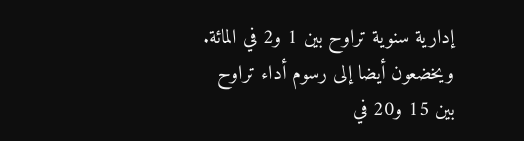إدارية سنوية تراوح بين 1 و2 في المائة. ويخضعون أيضا إلى رسوم أداء تراوح بين 15 و20 في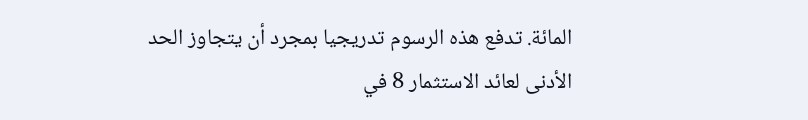المائة. تدفع هذه الرسوم تدريجيا بمجرد أن يتجاوز الحد الأدنى لعائد الاستثمار 8 في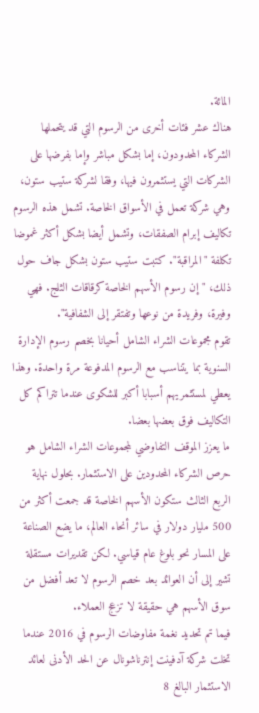المائة.
هناك عشر فئات أخرى من الرسوم التي قد يتحملها الشركاء المحدودون، إما بشكل مباشر وإما بفرضها على الشركات التي يستثمرون فيها، وفقا لشركة ستيب ستون، وهي شركة تعمل في الأسواق الخاصة. تشمل هذه الرسوم تكاليف إبرام الصفقات، وتشمل أيضا بشكل أكثر غموضا تكلفة "المراقبة". كتبت ستيب ستون بشكل جاف حول ذلك، "إن رسوم الأسهم الخاصة كرقاقات الثلج. فهي وفيرة، وفريدة من نوعها وتفتقر إلى الشفافية".
تقوم مجموعات الشراء الشامل أحيانا بخصم رسوم الإدارة السنوية بما يتناسب مع الرسوم المدفوعة مرة واحدة. وهذا يعطي لمستثمريهم أسبابا أكبر للشكوى عندما تتراكم كل التكاليف فوق بعضها بعضا.
ما يعزز الموقف التفاوضي لمجموعات الشراء الشامل هو حرص الشركاء المحدودين على الاستثمار. بحلول نهاية الربع الثالث ستكون الأسهم الخاصة قد جمعت أكثر من 500 مليار دولار في سائر أنحاء العالم، ما يضع الصناعة على المسار نحو بلوغ عام قياسي. لكن تقديرات مستقلة تشير إلى أن العوائد بعد خصم الرسوم لا تعد أفضل من سوق الأسهم هي حقيقة لا تزعج العملاء.
فيما تم تحديد نغمة مفاوضات الرسوم في 2016 عندما تخلت شركة آدفينت إنترناشونال عن الحد الأدنى لعائد الاستثمار البالغ 8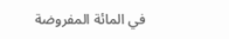في المائة المفروضة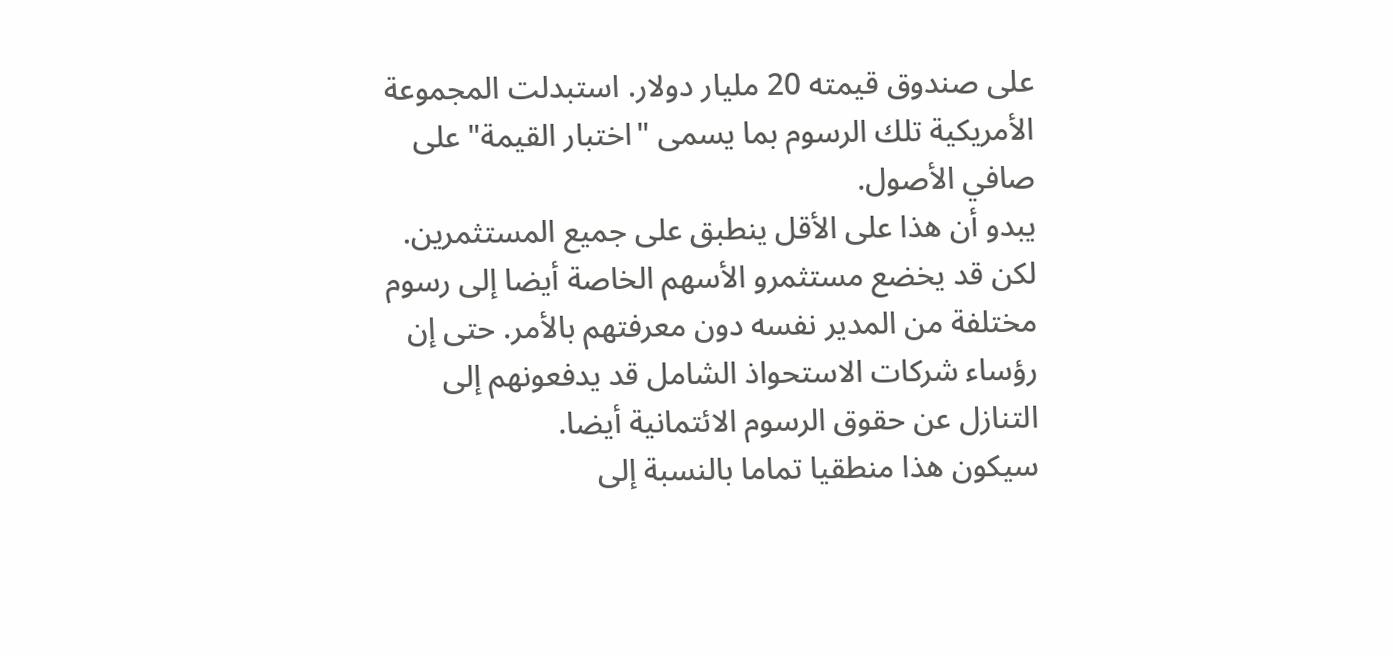على صندوق قيمته 20 مليار دولار. استبدلت المجموعة الأمريكية تلك الرسوم بما يسمى "اختبار القيمة" على صافي الأصول.
يبدو أن هذا على الأقل ينطبق على جميع المستثمرين. لكن قد يخضع مستثمرو الأسهم الخاصة أيضا إلى رسوم مختلفة من المدير نفسه دون معرفتهم بالأمر. حتى إن رؤساء شركات الاستحواذ الشامل قد يدفعونهم إلى التنازل عن حقوق الرسوم الائتمانية أيضا.
سيكون هذا منطقيا تماما بالنسبة إلى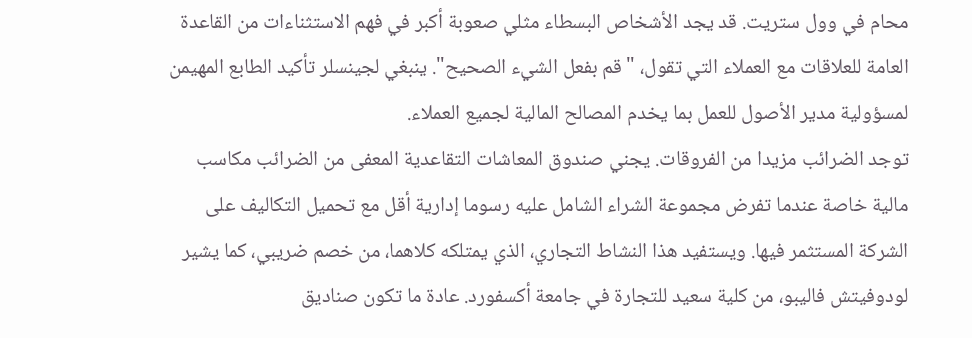محام في وول ستريت. قد يجد الأشخاص البسطاء مثلي صعوبة أكبر في فهم الاستثناءات من القاعدة العامة للعلاقات مع العملاء التي تقول، "قم بفعل الشيء الصحيح". ينبغي لجينسلر تأكيد الطابع المهيمن لمسؤولية مدير الأصول للعمل بما يخدم المصالح المالية لجميع العملاء.
توجد الضرائب مزيدا من الفروقات. يجني صندوق المعاشات التقاعدية المعفى من الضرائب مكاسب مالية خاصة عندما تفرض مجموعة الشراء الشامل عليه رسوما إدارية أقل مع تحميل التكاليف على الشركة المستثمر فيها. ويستفيد هذا النشاط التجاري، الذي يمتلكه كلاهما، من خصم ضريبي، كما يشير لودوفيتش فاليبو، من كلية سعيد للتجارة في جامعة أكسفورد. عادة ما تكون صناديق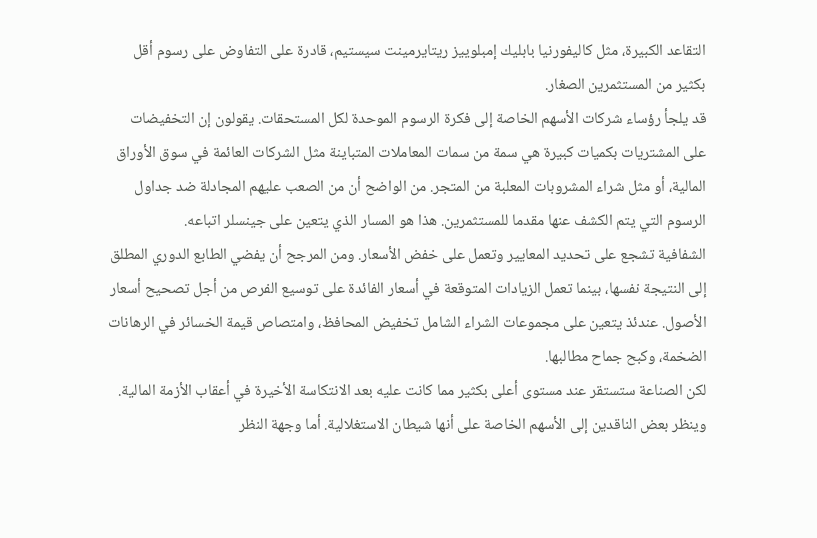التقاعد الكبيرة، مثل كاليفورنيا بابليك إمبلوييز ريتايرمينت سيستيم، قادرة على التفاوض على رسوم أقل بكثير من المستثمرين الصغار.
قد يلجأ رؤساء شركات الأسهم الخاصة إلى فكرة الرسوم الموحدة لكل المستحقات. يقولون إن التخفيضات على المشتريات بكميات كبيرة هي سمة من سمات المعاملات المتباينة مثل الشركات العائمة في سوق الأوراق المالية، أو مثل شراء المشروبات المعلبة من المتجر. من الواضح أن من الصعب عليهم المجادلة ضد جداول الرسوم التي يتم الكشف عنها مقدما للمستثمرين. هذا هو المسار الذي يتعين على جينسلر اتباعه.
الشفافية تشجع على تحديد المعايير وتعمل على خفض الأسعار. ومن المرجح أن يفضي الطابع الدوري المطلق إلى النتيجة نفسها، بينما تعمل الزيادات المتوقعة في أسعار الفائدة على توسيع الفرص من أجل تصحيح أسعار الأصول. عندئذ يتعين على مجموعات الشراء الشامل تخفيض المحافظ، وامتصاص قيمة الخسائر في الرهانات الضخمة، وكبح جماح مطالبها.
لكن الصناعة ستستقر عند مستوى أعلى بكثير مما كانت عليه بعد الانتكاسة الأخيرة في أعقاب الأزمة المالية. وينظر بعض الناقدين إلى الأسهم الخاصة على أنها شيطان الاستغلالية. أما وجهة النظر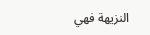النزيهة فهي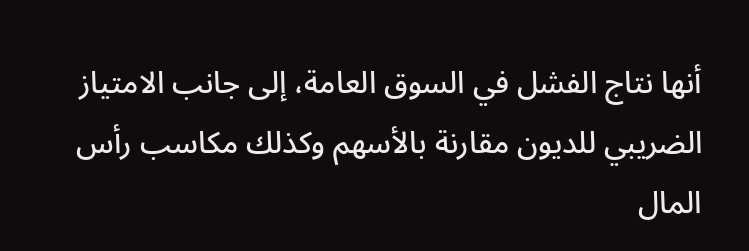أنها نتاج الفشل في السوق العامة، إلى جانب الامتياز الضريبي للديون مقارنة بالأسهم وكذلك مكاسب رأس المال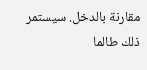مقارنة بالدخل. سيستمر ذلك طالما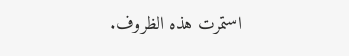استمرت هذه الظروف.